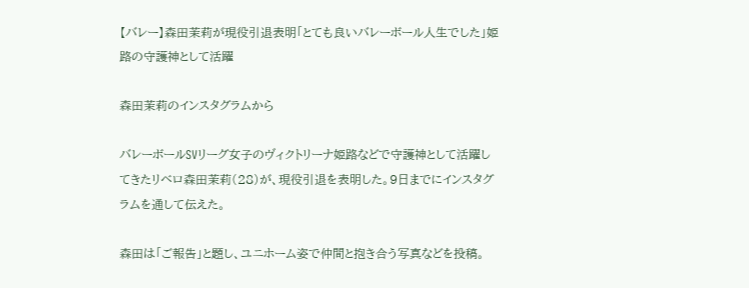【バレー】森田茉莉が現役引退表明「とても良いバレーボール人生でした」姫路の守護神として活躍

森田茉莉のインスタグラムから

バレーボールSVリーグ女子のヴィクトリーナ姫路などで守護神として活躍してきたリベロ森田茉莉(28)が、現役引退を表明した。9日までにインスタグラムを通して伝えた。

森田は「ご報告」と題し、ユニホーム姿で仲間と抱き合う写真などを投稿。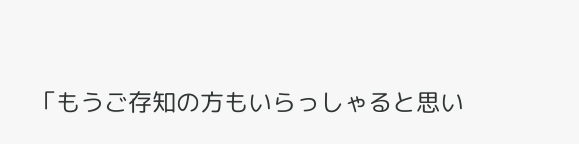「もうご存知の方もいらっしゃると思い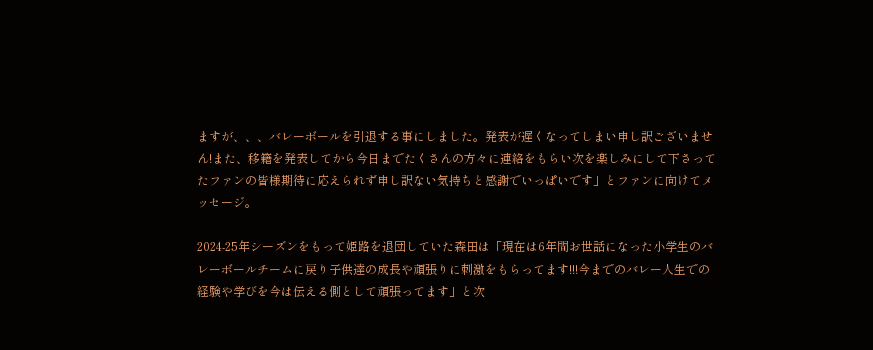ますが、、、バレーボールを引退する事にしました。発表が遅くなってしまい申し訳ございません!また、移籍を発表してから今日までたくさんの方々に連絡をもらい次を楽しみにして下さってたファンの皆様期待に応えられず申し訳ない気持ちと感謝でいっぱいです」とファンに向けてメッセージ。

2024-25年シーズンをもって姫路を退団していた森田は「現在は6年間お世話になった小学生のバレーボールチームに戻り子供達の成長や頑張りに刺激をもらってます!!!今までのバレー人生での経験や学びを今は伝える側として頑張ってます」と次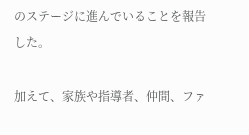のステージに進んでいることを報告した。

加えて、家族や指導者、仲間、ファ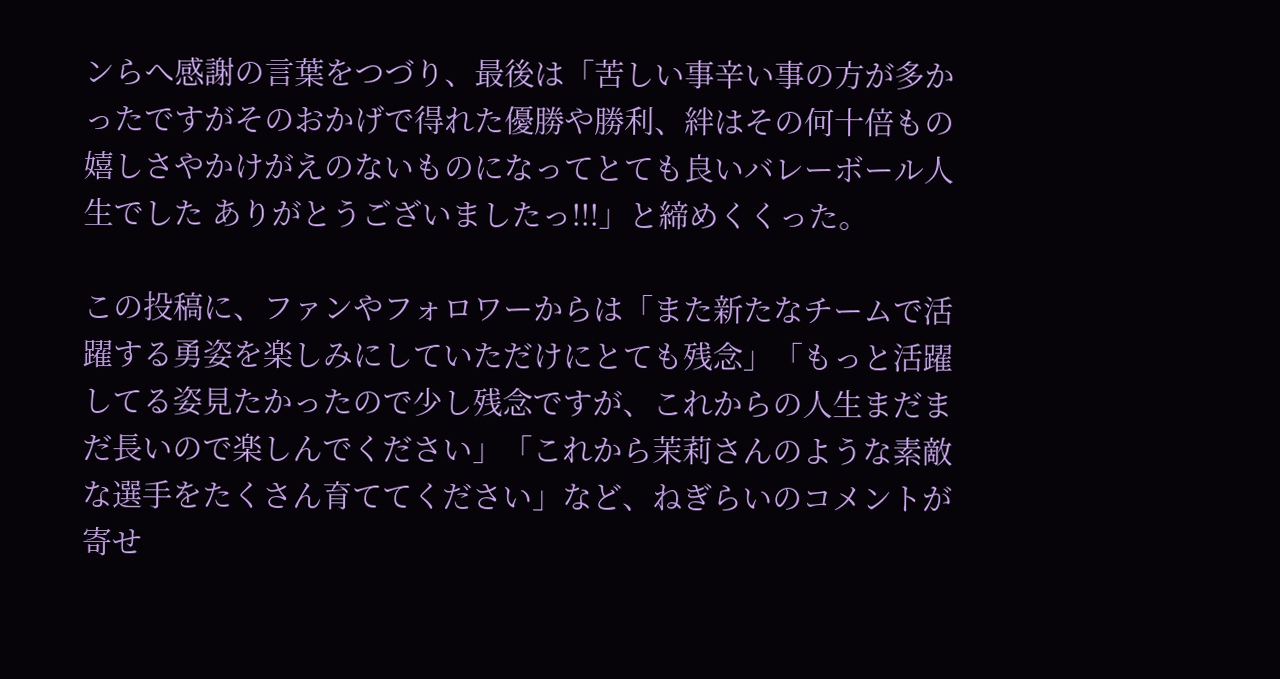ンらへ感謝の言葉をつづり、最後は「苦しい事辛い事の方が多かったですがそのおかげで得れた優勝や勝利、絆はその何十倍もの嬉しさやかけがえのないものになってとても良いバレーボール人生でした ありがとうございましたっ!!!」と締めくくった。

この投稿に、ファンやフォロワーからは「また新たなチームで活躍する勇姿を楽しみにしていただけにとても残念」「もっと活躍してる姿見たかったので少し残念ですが、これからの人生まだまだ長いので楽しんでください」「これから茉莉さんのような素敵な選手をたくさん育ててください」など、ねぎらいのコメントが寄せ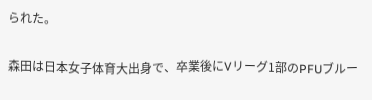られた。

森田は日本女子体育大出身で、卒業後にVリーグ1部のPFUブルー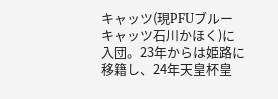キャッツ(現PFUブルーキャッツ石川かほく)に入団。23年からは姫路に移籍し、24年天皇杯皇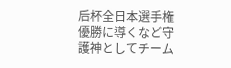后杯全日本選手権優勝に導くなど守護神としてチーム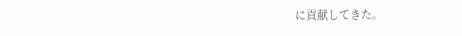に貢献してきた。